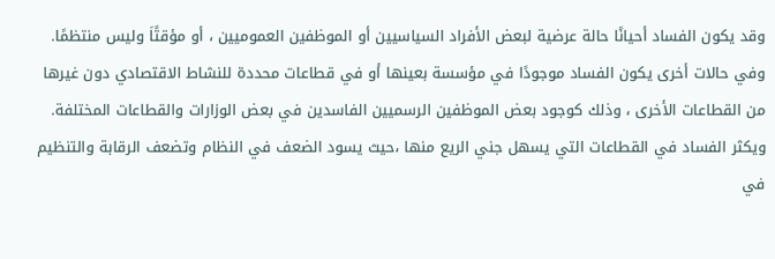وقد يكون الفساد أحيانًا حالة عرضية لبعض الأفراد السياسيين أو الموظفين العموميين ، أو مؤقتًاَ وليس منتظمًا.
وفي حالات أخرى يكون الفساد موجودًا في مؤسسة بعينها أو في قطاعات محددة للنشاط الاقتصادي دون غيرها من القطاعات الأخرى ، وذلك كوجود بعض الموظفين الرسميين الفاسدين في بعض الوزارات والقطاعات المختلفة.
ويكثر الفساد في القطاعات التي يسهل جني الريع منها ،حيث يسود الضعف في النظام وتضعف الرقابة والتنظيم في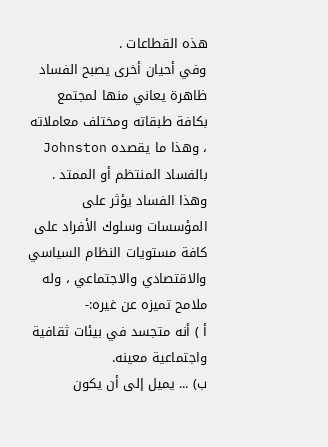هذه القطاعات .
وفي أحيان أخرى يصبح الفساد ظاهرة يعاني منها لمجتمع بكافة طبقاته ومختلف معاملاته ، وهذا ما يقصده Johnston بالفساد المنتظم أو الممتد . وهذا الفساد يؤثر على المؤسسات وسلوك الأفراد على كافة مستويات النظام السياسي والاقتصادي والاجتماعي ، وله ملامح تميزه عن غيره:-
أ ) أنه متجسد في بيئات ثقافية واجتماعية معينه.
ب) ... يميل إلى أن يكون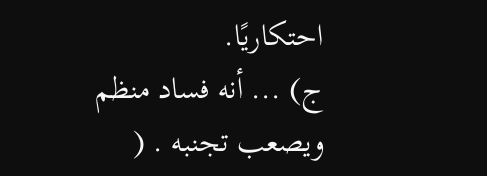احتكاريًا.
ج) ... أنه فساد منظم ويصعب تجنبه . (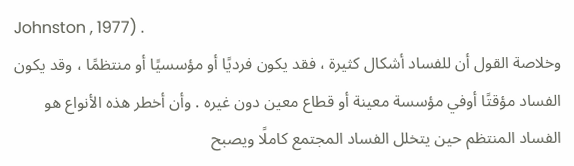Johnston , 1977) .
وخلاصة القول أن للفساد أشكال كثيرة ، فقد يكون فرديًا أو مؤسسيًا أو منتظمًا ، وقد يكون الفساد مؤقتًا أوفي مؤسسة معينة أو قطاع معين دون غيره . وأن أخطر هذه الأنواع هو الفساد المنتظم حين يتخلل الفساد المجتمع كاملًا ويصبح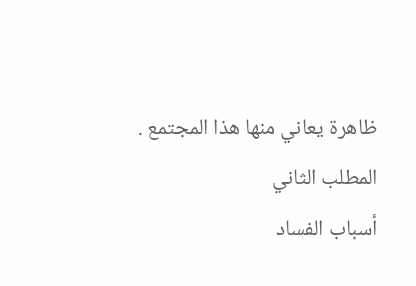ظاهرة يعاني منها هذا المجتمع .
المطلب الثاني
أسباب الفساد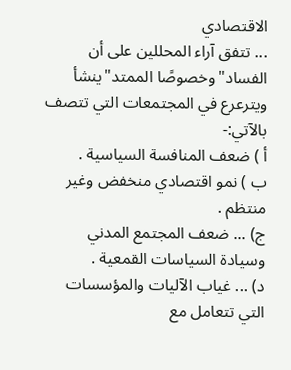الاقتصادي
... تتفق آراء المحللين على أن الفساد"وخصوصًا الممتد"ينشأ ويترعرع في المجتمعات التي تتصف بالآتي:-
أ ) ضعف المنافسة السياسية .
ب ) نمو اقتصادي منخفض وغير منتظم .
ج) ... ضعف المجتمع المدني وسيادة السياسات القمعية .
د) ... غياب الآليات والمؤسسات التي تتعامل مع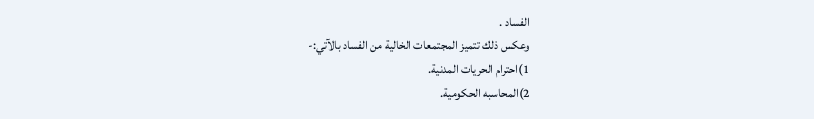الفساد .
وعكس ذلك تتميز المجتمعات الخالية من الفساد بالآتي:-
1)احترام الحريات المدنية.
2)المحاسبه الحكومية.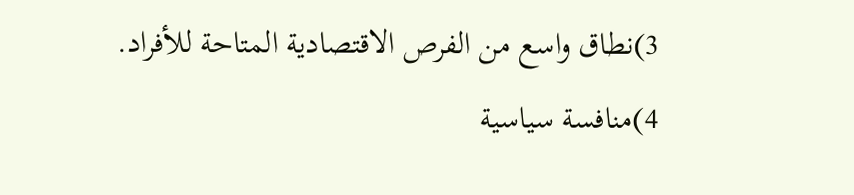3)نطاق واسع من الفرص الاقتصادية المتاحة للأفراد.
4)منافسة سياسية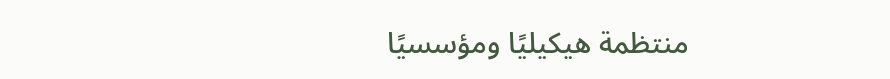منتظمة هيكيليًا ومؤسسيًا